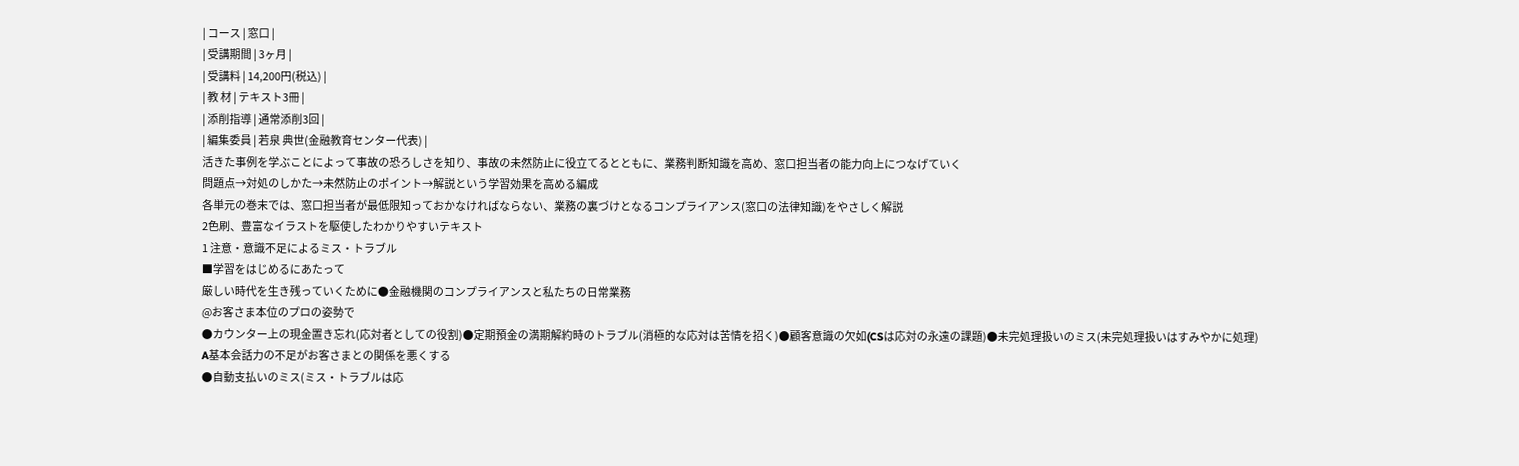| コース | 窓口 |
| 受講期間 | 3ヶ月 |
| 受講料 | 14,200円(税込) |
| 教 材 | テキスト3冊 |
| 添削指導 | 通常添削3回 |
| 編集委員 | 若泉 典世(金融教育センター代表) |
活きた事例を学ぶことによって事故の恐ろしさを知り、事故の未然防止に役立てるとともに、業務判断知識を高め、窓口担当者の能力向上につなげていく
問題点→対処のしかた→未然防止のポイント→解説という学習効果を高める編成
各単元の巻末では、窓口担当者が最低限知っておかなければならない、業務の裏づけとなるコンプライアンス(窓口の法律知識)をやさしく解説
2色刷、豊富なイラストを駆使したわかりやすいテキスト
1 注意・意識不足によるミス・トラブル
■学習をはじめるにあたって
厳しい時代を生き残っていくために●金融機関のコンプライアンスと私たちの日常業務
@お客さま本位のプロの姿勢で
●カウンター上の現金置き忘れ(応対者としての役割)●定期預金の満期解約時のトラブル(消極的な応対は苦情を招く)●顧客意識の欠如(CSは応対の永遠の課題)●未完処理扱いのミス(未完処理扱いはすみやかに処理)
A基本会話力の不足がお客さまとの関係を悪くする
●自動支払いのミス(ミス・トラブルは応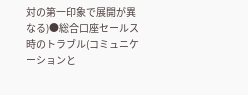対の第一印象で展開が異なる)●総合口座セールス時のトラブル(コミュニケーションと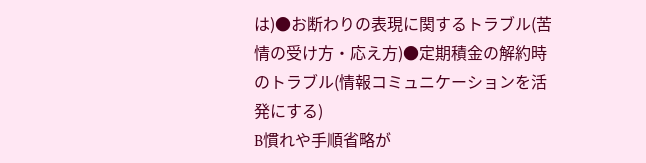は)●お断わりの表現に関するトラブル(苦情の受け方・応え方)●定期積金の解約時のトラブル(情報コミュニケーションを活発にする)
B慣れや手順省略が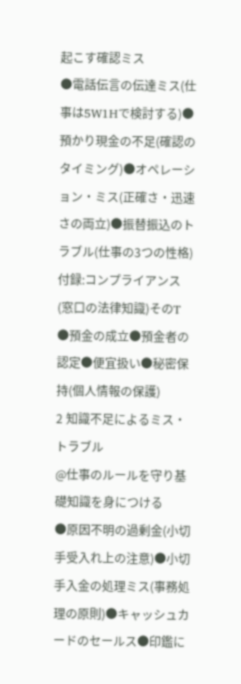起こす確認ミス
●電話伝言の伝達ミス(仕事は5W1Hで検討する)●預かり現金の不足(確認のタイミング)●オペレーション・ミス(正確さ・迅速さの両立)●振替振込のトラブル(仕事の3つの性格)
付録:コンプライアンス(窓口の法律知識)そのT
●預金の成立●預金者の認定●便宜扱い●秘密保持(個人情報の保護)
2 知識不足によるミス・トラブル
@仕事のルールを守り基礎知識を身につける
●原因不明の過剰金(小切手受入れ上の注意)●小切手入金の処理ミス(事務処理の原則)●キャッシュカードのセールス●印鑑に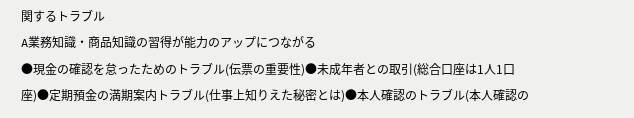関するトラブル
A業務知識・商品知識の習得が能力のアップにつながる
●現金の確認を怠ったためのトラブル(伝票の重要性)●未成年者との取引(総合口座は1人1口座)●定期預金の満期案内トラブル(仕事上知りえた秘密とは)●本人確認のトラブル(本人確認の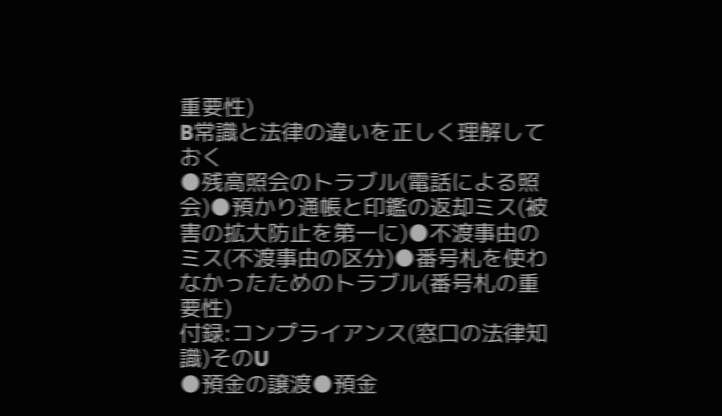重要性)
B常識と法律の違いを正しく理解しておく
●残高照会のトラブル(電話による照会)●預かり通帳と印鑑の返却ミス(被害の拡大防止を第一に)●不渡事由のミス(不渡事由の区分)●番号札を使わなかったためのトラブル(番号札の重要性)
付録:コンプライアンス(窓口の法律知識)そのU
●預金の譲渡●預金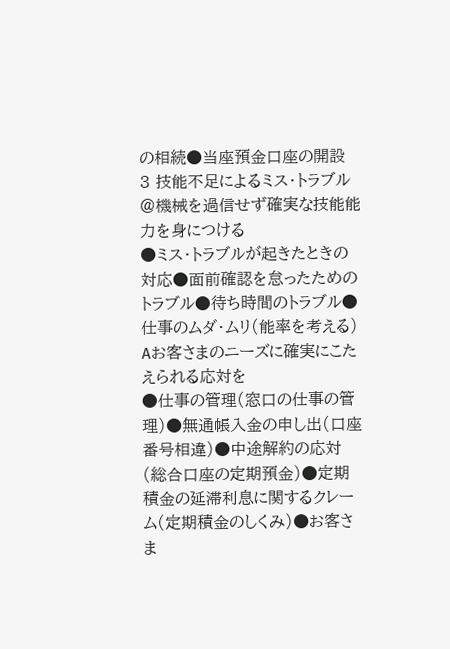の相続●当座預金口座の開設
3 技能不足によるミス・トラブル
@機械を過信せず確実な技能能力を身につける
●ミス・トラブルが起きたときの対応●面前確認を怠ったためのトラブル●待ち時間のトラブル●仕事のムダ・ムリ(能率を考える)
Aお客さまのニーズに確実にこたえられる応対を
●仕事の管理(窓口の仕事の管理)●無通帳入金の申し出(口座番号相違)●中途解約の応対(総合口座の定期預金)●定期積金の延滞利息に関するクレーム(定期積金のしくみ)●お客さま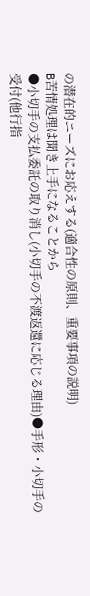の潜在的ニーズにお応えする(適合性の原則、重要事項の説明)
B苦情処理は聞き上手になることから
●小切手の支払委託の取り消し(小切手の不渡返還に応じる理由)●手形・小切手の受付(他行指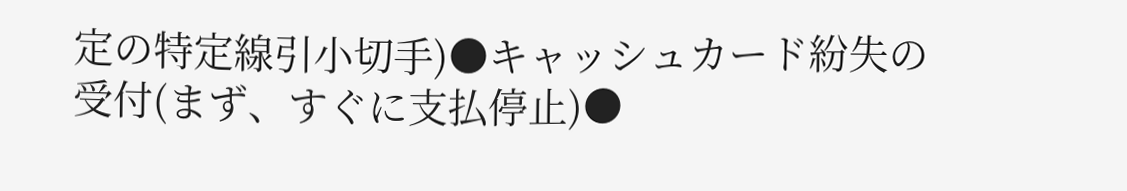定の特定線引小切手)●キャッシュカード紛失の受付(まず、すぐに支払停止)●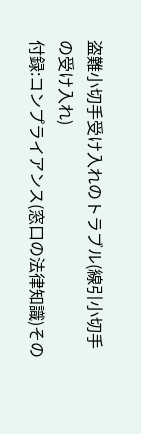盗難小切手受け入れのトラブル(線引小切手の受け入れ)
付録:コンプライアンス(窓口の法律知識)その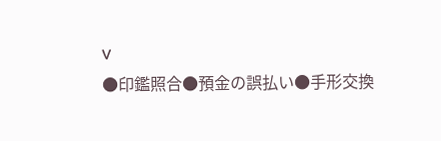V
●印鑑照合●預金の誤払い●手形交換